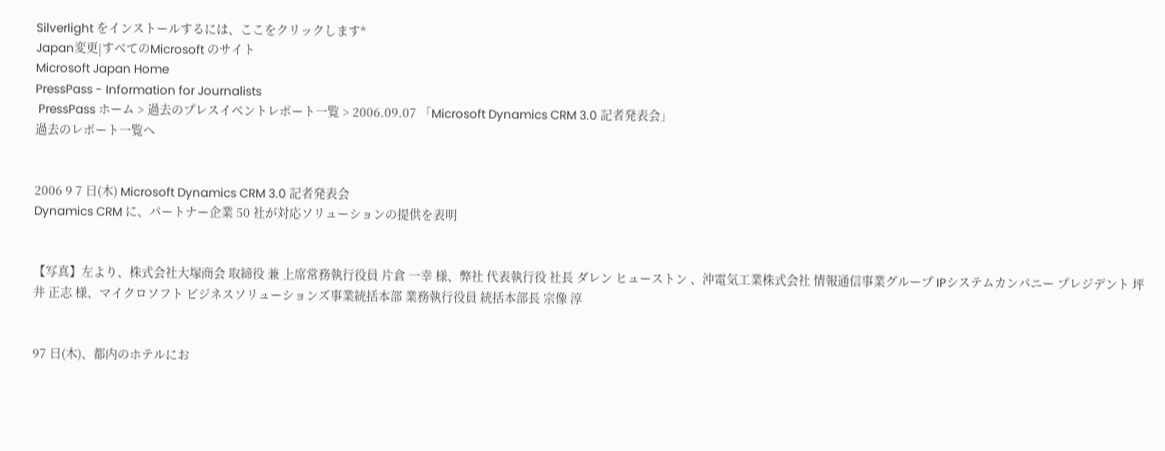Silverlight をインストールするには、ここをクリックします*
Japan変更|すべてのMicrosoft のサイト
Microsoft Japan Home
PressPass - Information for Journalists
 PressPass ホーム > 過去のプレスイベントレポート一覧 > 2006.09.07 「Microsoft Dynamics CRM 3.0 記者発表会」
過去のレポート一覧へ


2006 9 7 日(木) Microsoft Dynamics CRM 3.0 記者発表会
Dynamics CRM に、パートナー企業 50 社が対応ソリューションの提供を表明


【写真】左より、株式会社大塚商会 取締役 兼 上席常務執行役員 片倉 一幸 様、弊社 代表執行役 社長 ダレン ヒューストン 、沖電気工業株式会社 情報通信事業グループ IPシステムカンパニー プレジデント 坪井 正志 様、マイクロソフト ビジネスソリューションズ事業統括本部 業務執行役員 統括本部長 宗像 淳


97 日(木)、都内のホテルにお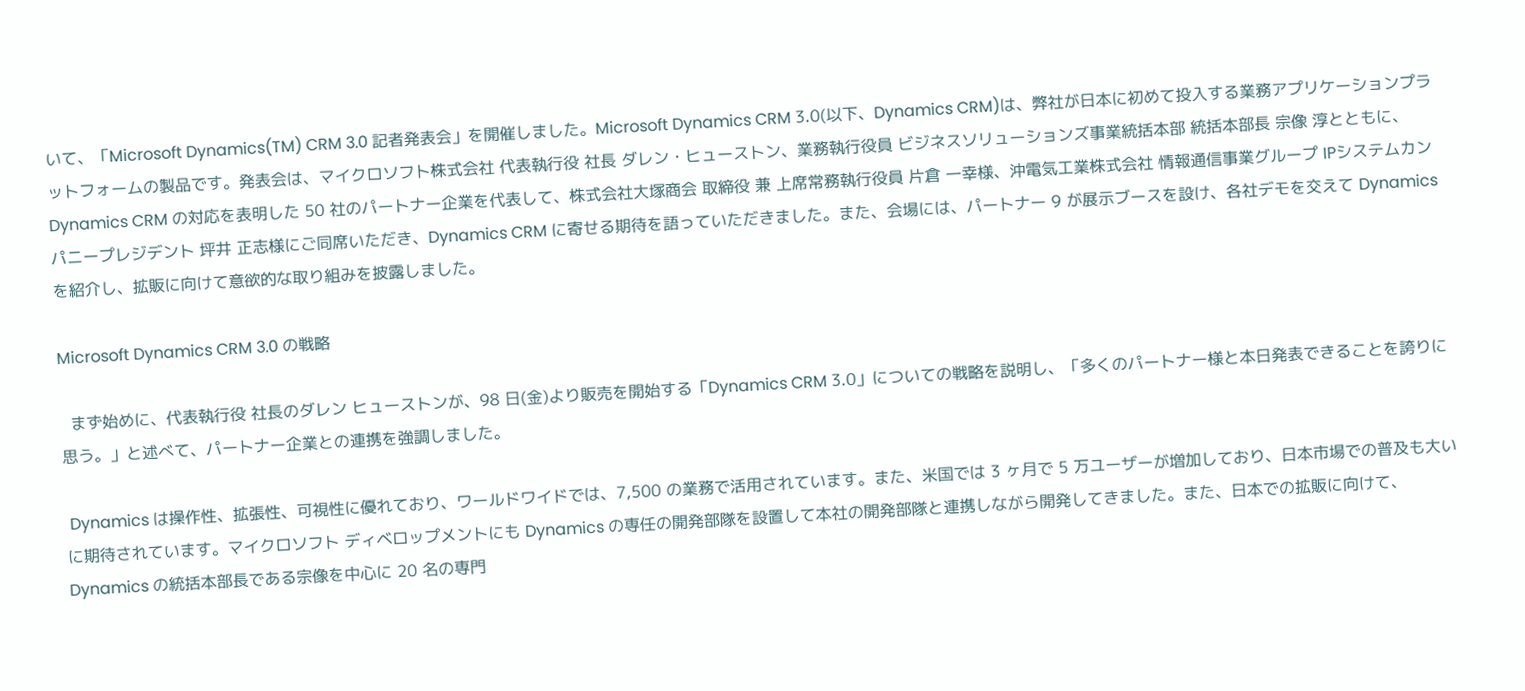いて、「Microsoft Dynamics(TM) CRM 3.0 記者発表会」を開催しました。Microsoft Dynamics CRM 3.0(以下、Dynamics CRM)は、弊社が日本に初めて投入する業務アプリケーションプラットフォームの製品です。発表会は、マイクロソフト株式会社 代表執行役 社長 ダレン・ヒューストン、業務執行役員 ビジネスソリューションズ事業統括本部 統括本部長 宗像 淳とともに、Dynamics CRM の対応を表明した 50 社のパートナー企業を代表して、株式会社大塚商会 取締役 兼 上席常務執行役員 片倉 一幸様、沖電気工業株式会社 情報通信事業グループ IPシステムカンパニープレジデント 坪井 正志様にご同席いただき、Dynamics CRM に寄せる期待を語っていただきました。また、会場には、パートナー 9 が展示ブースを設け、各社デモを交えて Dynamics を紹介し、拡販に向けて意欲的な取り組みを披露しました。

Microsoft Dynamics CRM 3.0 の戦略

  まず始めに、代表執行役 社長のダレン ヒューストンが、98 日(金)より販売を開始する「Dynamics CRM 3.0」についての戦略を説明し、「多くのパートナー様と本日発表できることを誇りに思う。」と述べて、パートナー企業との連携を強調しました。

 Dynamics は操作性、拡張性、可視性に優れており、ワールドワイドでは、7,500 の業務で活用されています。また、米国では 3 ヶ月で 5 万ユーザーが増加しており、日本市場での普及も大いに期待されています。マイクロソフト ディベロップメントにも Dynamics の専任の開発部隊を設置して本社の開発部隊と連携しながら開発してきました。また、日本での拡販に向けて、Dynamics の統括本部長である宗像を中心に 20 名の専門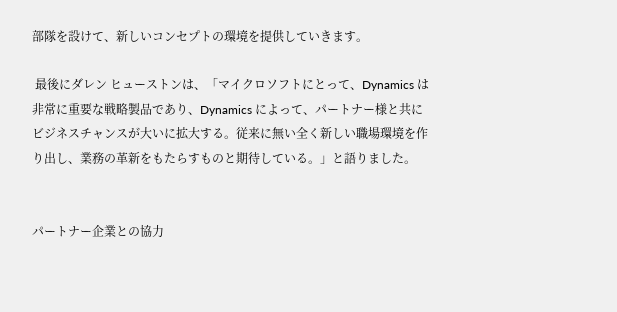部隊を設けて、新しいコンセプトの環境を提供していきます。

 最後にダレン ヒューストンは、「マイクロソフトにとって、Dynamics は非常に重要な戦略製品であり、Dynamics によって、パートナー様と共にビジネスチャンスが大いに拡大する。従来に無い全く新しい職場環境を作り出し、業務の革新をもたらすものと期待している。」と語りました。


パートナー企業との協力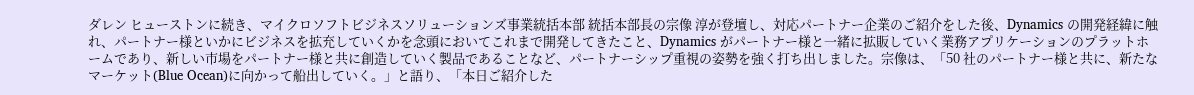ダレン ヒューストンに続き、マイクロソフトビジネスソリューションズ事業統括本部 統括本部長の宗像 淳が登壇し、対応パートナー企業のご紹介をした後、Dynamics の開発経緯に触れ、パートナー様といかにビジネスを拡充していくかを念頭においてこれまで開発してきたこと、Dynamics がパートナー様と一緒に拡販していく業務アプリケーションのプラットホームであり、新しい市場をパートナー様と共に創造していく製品であることなど、パートナーシップ重視の姿勢を強く打ち出しました。宗像は、「50 社のパートナー様と共に、新たなマーケット(Blue Ocean)に向かって船出していく。」と語り、「本日ご紹介した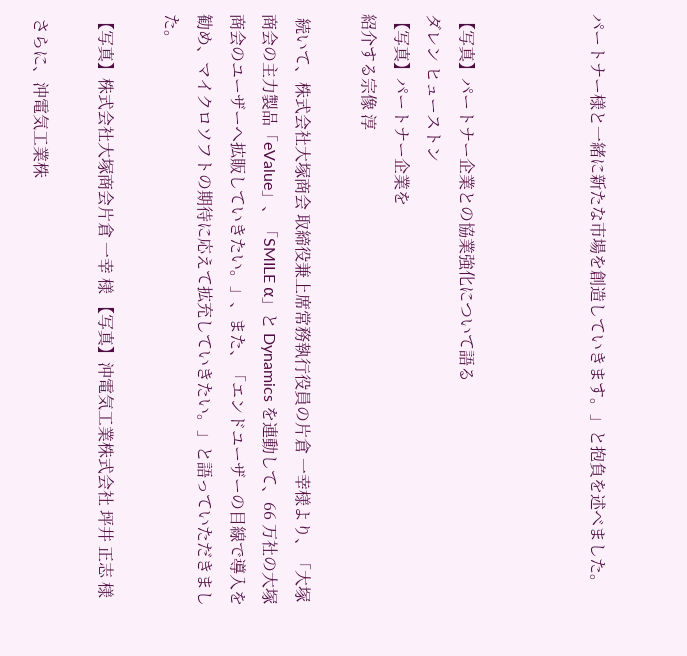パートナー様と一緒に新たな市場を創造していきます。」と抱負を述べました。



【写真】パートナー企業との協業強化について語る
ダレン ヒューストン
【写真】パートナー企業を
紹介する宗像 淳

 続いて、株式会社大塚商会 取締役兼上席常務執行役員の片倉 一幸様より、「大塚商会の主力製品「eValue」、「SMILE α」と Dynamics を連動して、66 万社の大塚商会のユーザーへ拡販していきたい。」、また、「エンドユーザーの目線で導入を勧め、マイクロソフトの期待に応えて拡充していきたい。」と語っていただきました。

【写真】株式会社大塚商会片倉 一幸 様 【写真】沖電気工業株式会社 坪井 正志 様

 さらに、沖電気工業株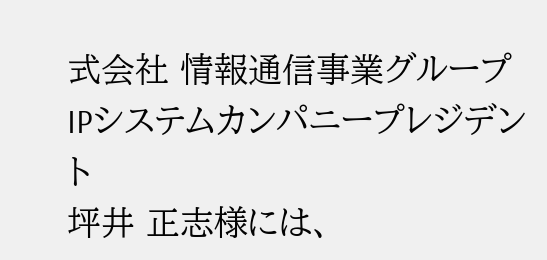式会社 情報通信事業グループ
IPシステムカンパニープレジデント
坪井 正志様には、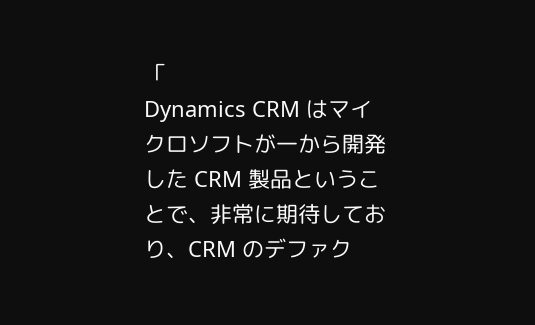「
Dynamics CRM はマイクロソフトが一から開発した CRM 製品ということで、非常に期待しており、CRM のデファク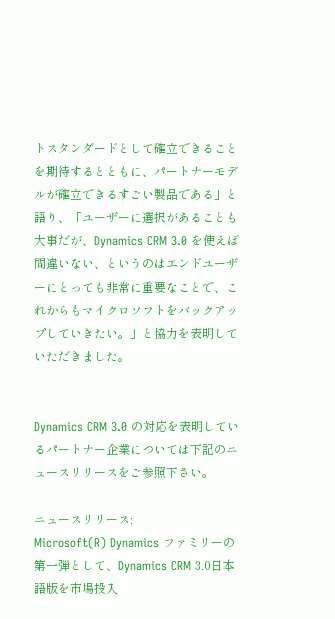トスタンダードとして確立できることを期待するとともに、パートナーモデルが確立できるすごい製品である」と語り、「ユーザーに選択があることも大事だが、Dynamics CRM 3.0 を使えば間違いない、というのはエンドユーザーにとっても非常に重要なことで、これからもマイクロソフトをバックアップしていきたい。」と協力を表明していただきました。


Dynamics CRM 3.0 の対応を表明しているパートナー企業については下記のニュースリリースをご参照下さい。

ニュースリリース:
Microsoft(R) Dynamics ファミリーの第一弾として、Dynamics CRM 3.0日本語版を市場投入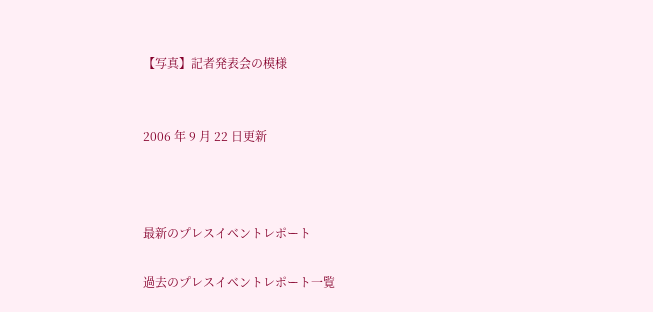【写真】記者発表会の模様


2006 年 9 月 22 日更新



最新のプレスイベントレポート

過去のプレスイベントレポート一覧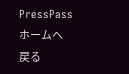PressPass ホームへ戻る